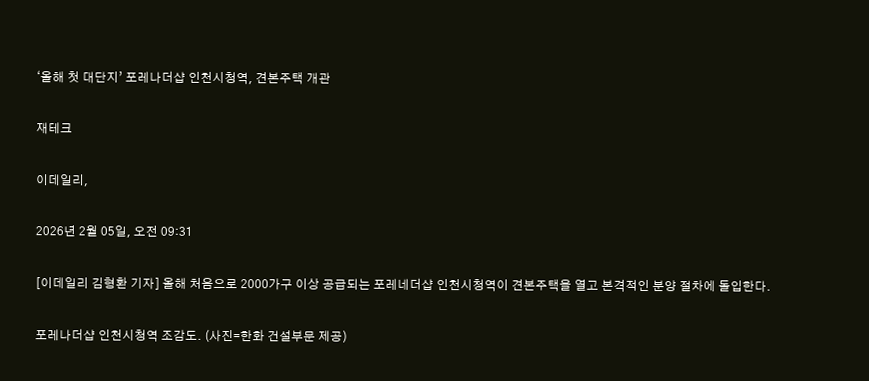‘올해 첫 대단지’ 포레나더샵 인천시청역, 견본주택 개관

재테크

이데일리,

2026년 2월 05일, 오전 09:31

[이데일리 김형환 기자] 올해 처음으로 2000가구 이상 공급되는 포레네더샵 인천시청역이 견본주택을 열고 본격적인 분양 절차에 돌입한다.

포레나더샵 인천시청역 조감도. (사진=한화 건설부문 제공)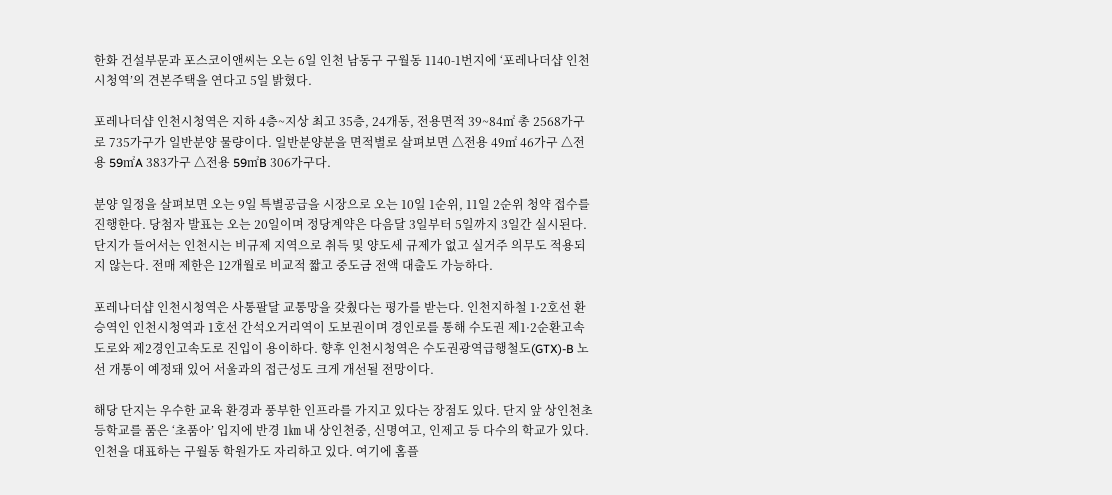한화 건설부문과 포스코이앤씨는 오는 6일 인천 남동구 구월동 1140-1번지에 ‘포레나더샵 인천시청역’의 견본주택을 연다고 5일 밝혔다.

포레나더샵 인천시청역은 지하 4층~지상 최고 35층, 24개동, 전용면적 39~84㎡ 총 2568가구로 735가구가 일반분양 물량이다. 일반분양분을 면적별로 살펴보면 △전용 49㎡ 46가구 △전용 59㎡A 383가구 △전용 59㎡B 306가구다.

분양 일정을 살펴보면 오는 9일 특별공급을 시장으로 오는 10일 1순위, 11일 2순위 청약 접수를 진행한다. 당첨자 발표는 오는 20일이며 정당계약은 다음달 3일부터 5일까지 3일간 실시된다. 단지가 들어서는 인천시는 비규제 지역으로 취득 및 양도세 규제가 없고 실거주 의무도 적용되지 않는다. 전매 제한은 12개월로 비교적 짧고 중도금 전액 대출도 가능하다.

포레나더샵 인천시청역은 사통팔달 교통망을 갖췄다는 평가를 받는다. 인천지하철 1·2호선 환승역인 인천시청역과 1호선 간석오거리역이 도보권이며 경인로를 통해 수도권 제1·2순환고속도로와 제2경인고속도로 진입이 용이하다. 향후 인천시청역은 수도권광역급행철도(GTX)-B 노선 개통이 예정돼 있어 서울과의 접근성도 크게 개선될 전망이다.

해당 단지는 우수한 교육 환경과 풍부한 인프라를 가지고 있다는 장점도 있다. 단지 앞 상인천초등학교를 품은 ‘초품아’ 입지에 반경 1㎞ 내 상인천중, 신명여고, 인제고 등 다수의 학교가 있다. 인천을 대표하는 구월동 학원가도 자리하고 있다. 여기에 홈플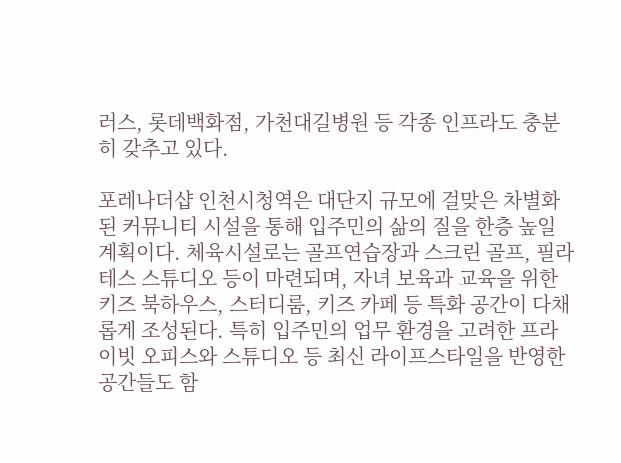러스, 롯데백화점, 가천대길병원 등 각종 인프라도 충분히 갖추고 있다.

포레나더샵 인천시청역은 대단지 규모에 걸맞은 차별화된 커뮤니티 시설을 통해 입주민의 삶의 질을 한층 높일 계획이다. 체육시설로는 골프연습장과 스크린 골프, 필라테스 스튜디오 등이 마련되며, 자녀 보육과 교육을 위한 키즈 북하우스, 스터디룸, 키즈 카페 등 특화 공간이 다채롭게 조성된다. 특히 입주민의 업무 환경을 고려한 프라이빗 오피스와 스튜디오 등 최신 라이프스타일을 반영한 공간들도 함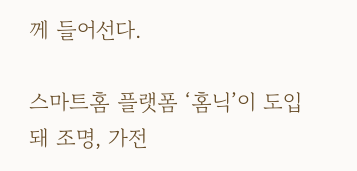께 들어선다.

스마트홈 플랫폼 ‘홈닉’이 도입돼 조명, 가전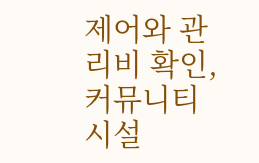제어와 관리비 확인, 커뮤니티시설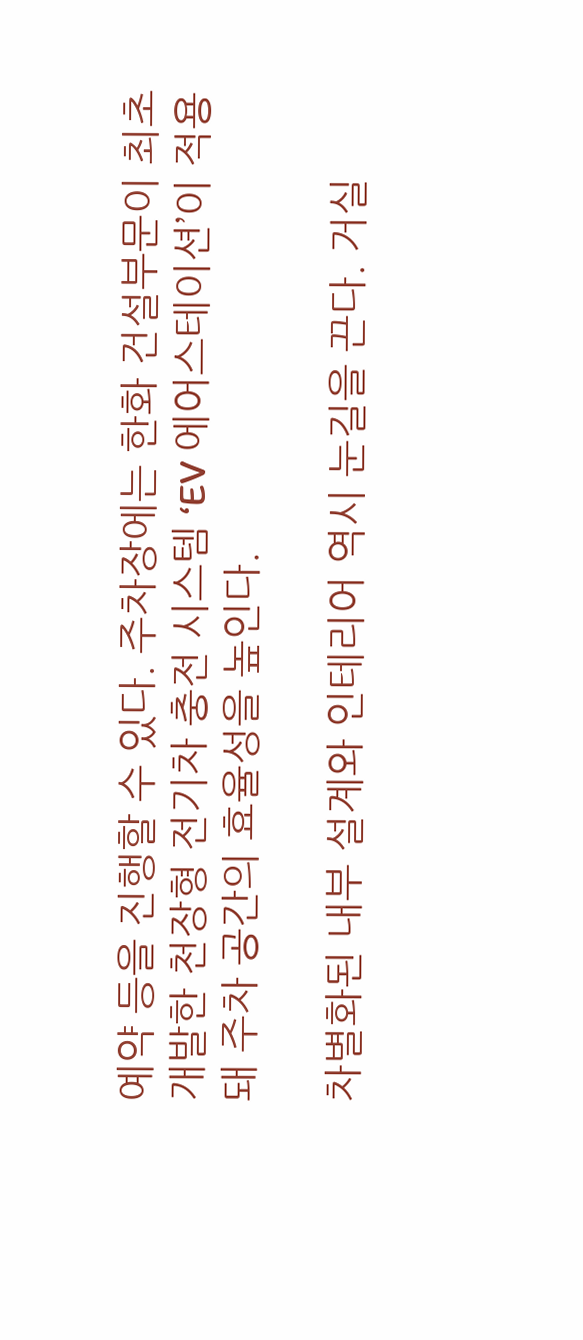예약 등을 진행할 수 있다. 주차장에는 한화 건설부문이 최초 개발한 천장형 전기차 충전 시스템 ‘EV 에어스테이션’이 적용돼 주차 공간의 효율성을 높인다.

차별화된 내부 설계와 인테리어 역시 눈길을 끈다. 거실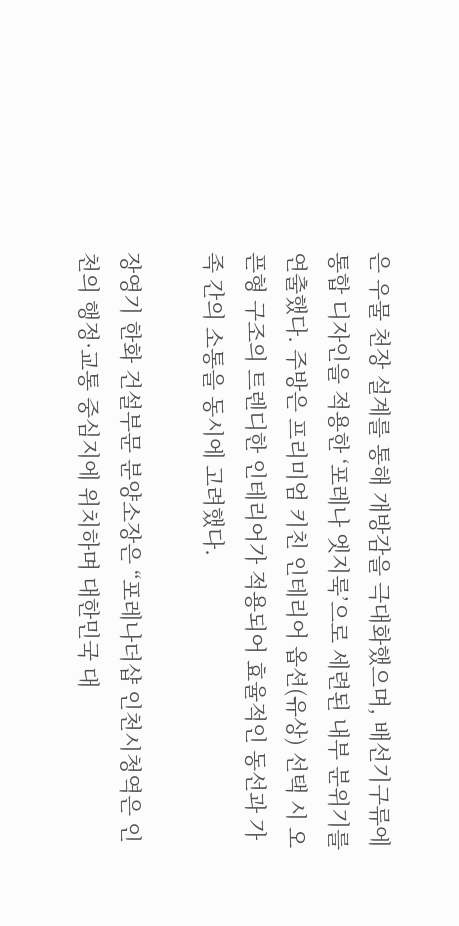은 우물 천장 설계를 통해 개방감을 극대화했으며, 배선기구류에 통합 디자인을 적용한 ‘포레나 엣지룩’으로 세련된 내부 분위기를 연출했다. 주방은 프리미엄 키친 인테리어 옵션(유상) 선택 시 오픈형 구조의 트렌디한 인테리어가 적용되어 효율적인 동선과 가족 간의 소통을 동시에 고려했다.

장영기 한화 건설부문 분양소장은 “포레나더샵 인천시청역은 인천의 행정·교통 중심지에 위치하며 대한민국 대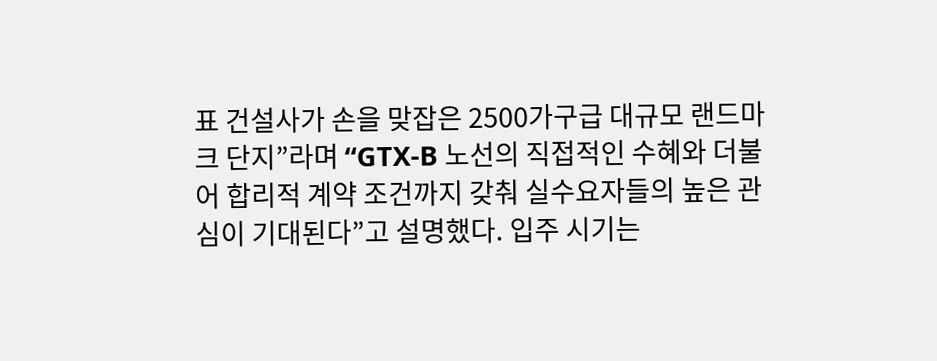표 건설사가 손을 맞잡은 2500가구급 대규모 랜드마크 단지”라며 “GTX-B 노선의 직접적인 수혜와 더불어 합리적 계약 조건까지 갖춰 실수요자들의 높은 관심이 기대된다”고 설명했다. 입주 시기는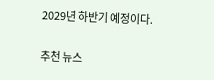2029년 하반기 예정이다.

추천 뉴스